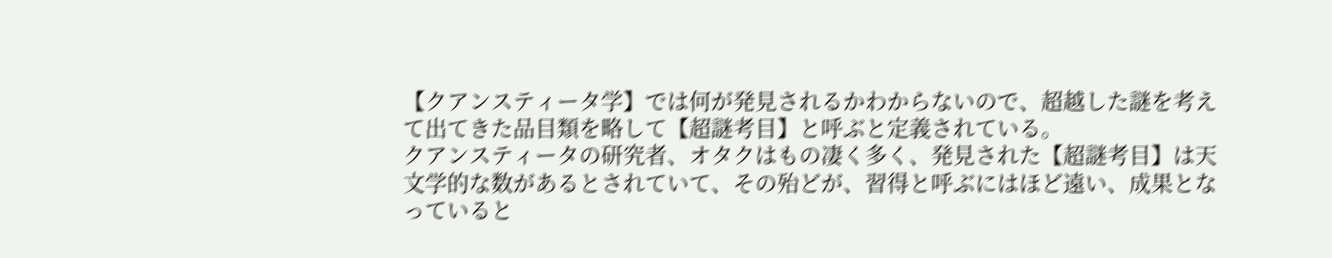【クアンスティータ学】では何が発見されるかわからないので、超越した謎を考えて出てきた品目類を略して【超謎考目】と呼ぶと定義されている。
クアンスティータの研究者、オタクはもの凄く多く、発見された【超謎考目】は天文学的な数があるとされていて、その殆どが、習得と呼ぶにはほど遠い、成果となっていると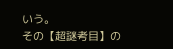いう。
その【超謎考目】の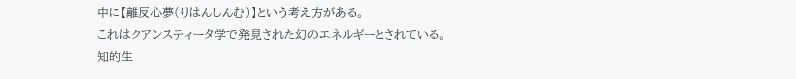中に【離反心夢(りはんしんむ)】という考え方がある。
これはクアンスティータ学で発見された幻のエネルギーとされている。
知的生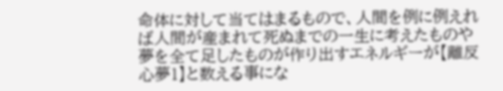命体に対して当てはまるもので、人間を例に例えれば人間が産まれて死ぬまでの一生に考えたものや夢を全て足したものが作り出すエネルギーが【離反心夢1】と数える事にな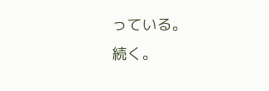っている。
続く。